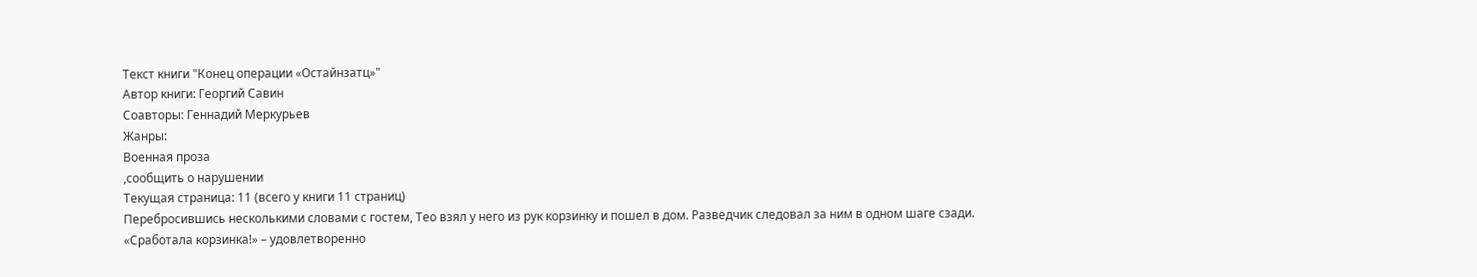Текст книги "Конец операции «Остайнзатц»"
Автор книги: Георгий Савин
Соавторы: Геннадий Меркурьев
Жанры:
Военная проза
,сообщить о нарушении
Текущая страница: 11 (всего у книги 11 страниц)
Перебросившись несколькими словами с гостем, Тео взял у него из рук корзинку и пошел в дом. Разведчик следовал за ним в одном шаге сзади.
«Сработала корзинка!» – удовлетворенно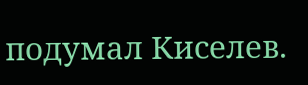подумал Киселев.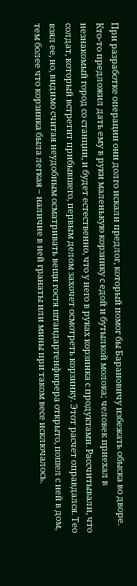При разработке операции они долго искали предлог, который помог бы Барановичу избежать обыска во дворе. Кто-то предложил дать ему в руки маленькую корзинку с едой и бутылкой молока; человек приехал в незнакомый город со станции, и будет естественно, что у него в руках корзинка с продуктами. Рассчитывали, что солдат, который встретит прибывшего, первым делом захочет осмотреть корзинку. Этот расчет оправдался. Тео взял ее, но, видимо считая неудобным осматривать вещи гостя штандартенфюрера открыто, пошел с ней в дом, тем более что корзинка была легкая – наличие в ней гранаты или мины при таком весе исключалось.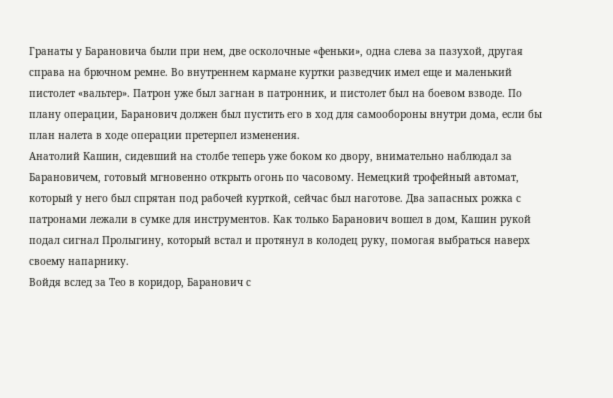Гранаты у Барановича были при нем, две осколочные «феньки», одна слева за пазухой, другая справа на брючном ремне. Во внутреннем кармане куртки разведчик имел еще и маленький пистолет «вальтер». Патрон уже был загнан в патронник, и пистолет был на боевом взводе. По плану операции, Баранович должен был пустить его в ход для самообороны внутри дома, если бы план налета в ходе операции претерпел изменения.
Анатолий Кашин, сидевший на столбе теперь уже боком ко двору, внимательно наблюдал за Барановичем, готовый мгновенно открыть огонь по часовому. Немецкий трофейный автомат, который у него был спрятан под рабочей курткой, сейчас был наготове. Два запасных рожка с патронами лежали в сумке для инструментов. Как только Баранович вошел в дом, Кашин рукой подал сигнал Пролыгину, который встал и протянул в колодец руку, помогая выбраться наверх своему напарнику.
Войдя вслед за Тео в коридор, Баранович с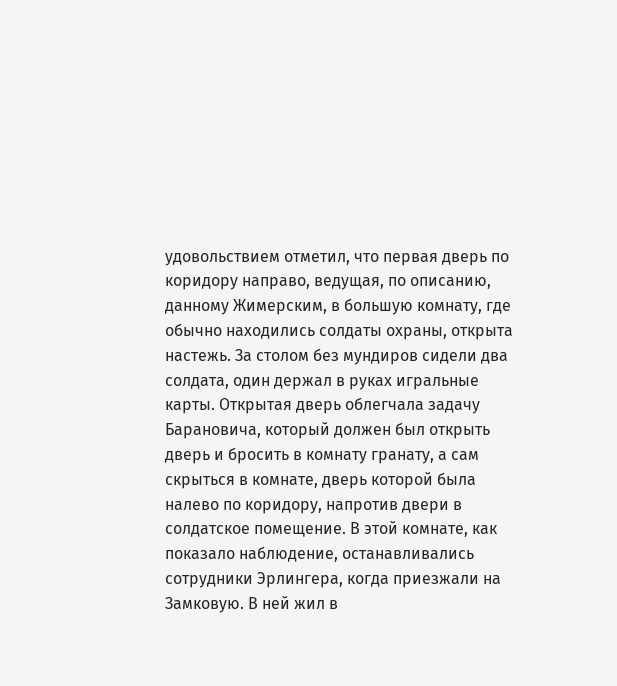удовольствием отметил, что первая дверь по коридору направо, ведущая, по описанию, данному Жимерским, в большую комнату, где обычно находились солдаты охраны, открыта настежь. За столом без мундиров сидели два солдата, один держал в руках игральные карты. Открытая дверь облегчала задачу Барановича, который должен был открыть дверь и бросить в комнату гранату, а сам скрыться в комнате, дверь которой была налево по коридору, напротив двери в солдатское помещение. В этой комнате, как показало наблюдение, останавливались сотрудники Эрлингера, когда приезжали на Замковую. В ней жил в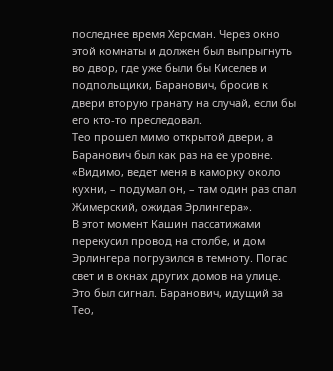последнее время Херсман. Через окно этой комнаты и должен был выпрыгнуть во двор, где уже были бы Киселев и подпольщики, Баранович, бросив к двери вторую гранату на случай, если бы его кто-то преследовал.
Тео прошел мимо открытой двери, а Баранович был как раз на ее уровне. «Видимо, ведет меня в каморку около кухни, – подумал он, – там один раз спал Жимерский, ожидая Эрлингера».
В этот момент Кашин пассатижами перекусил провод на столбе, и дом Эрлингера погрузился в темноту. Погас свет и в окнах других домов на улице. Это был сигнал. Баранович, идущий за Тео,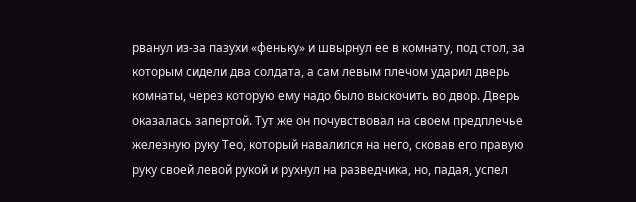рванул из-за пазухи «феньку» и швырнул ее в комнату, под стол, за которым сидели два солдата, а сам левым плечом ударил дверь комнаты, через которую ему надо было выскочить во двор. Дверь оказалась запертой. Тут же он почувствовал на своем предплечье железную руку Тео, который навалился на него, сковав его правую руку своей левой рукой и рухнул на разведчика, но, падая, успел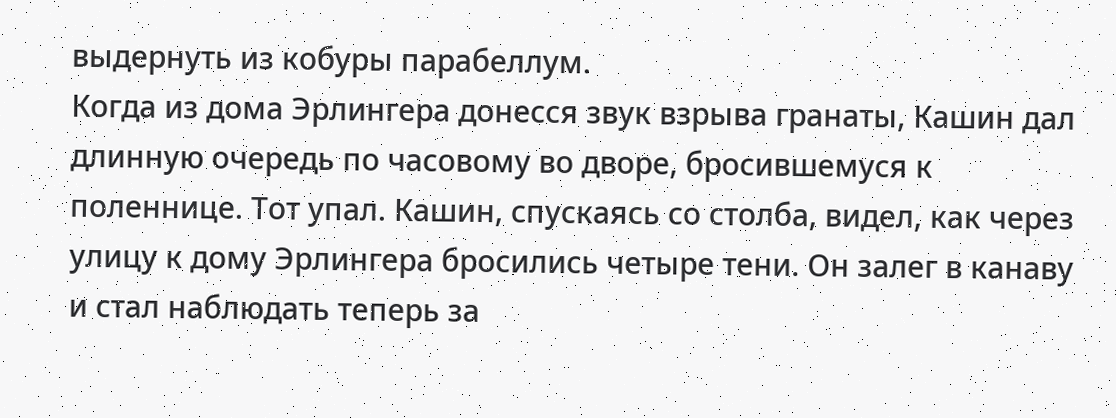выдернуть из кобуры парабеллум.
Когда из дома Эрлингера донесся звук взрыва гранаты, Кашин дал длинную очередь по часовому во дворе, бросившемуся к поленнице. Тот упал. Кашин, спускаясь со столба, видел, как через улицу к дому Эрлингера бросились четыре тени. Он залег в канаву и стал наблюдать теперь за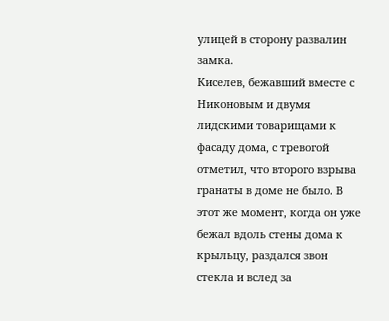улицей в сторону развалин замка.
Киселев, бежавший вместе с Никоновым и двумя лидскими товарищами к фасаду дома, с тревогой отметил, что второго взрыва гранаты в доме не было. В этот же момент, когда он уже бежал вдоль стены дома к крыльцу, раздался звон стекла и вслед за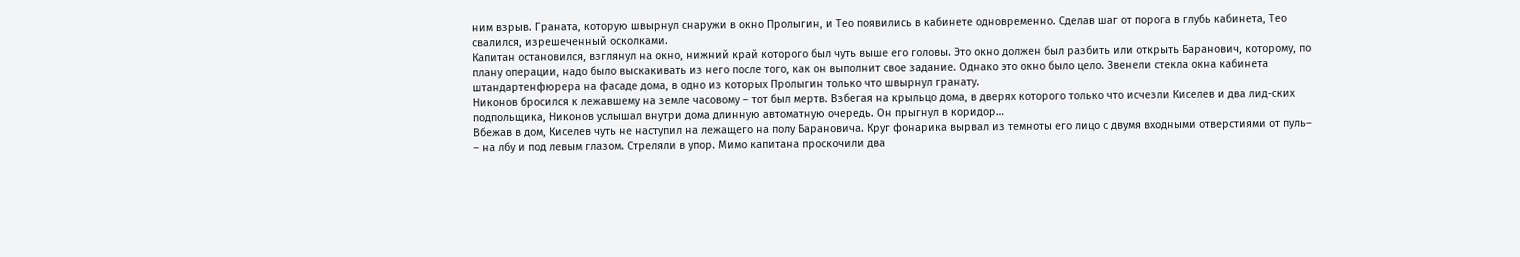ним взрыв. Граната, которую швырнул снаружи в окно Пролыгин, и Тео появились в кабинете одновременно. Сделав шаг от порога в глубь кабинета, Тео свалился, изрешеченный осколками.
Капитан остановился, взглянул на окно, нижний край которого был чуть выше его головы. Это окно должен был разбить или открыть Баранович, которому, по плану операции, надо было выскакивать из него после того, как он выполнит свое задание. Однако это окно было цело. Звенели стекла окна кабинета штандартенфюрера на фасаде дома, в одно из которых Пролыгин только что швырнул гранату.
Никонов бросился к лежавшему на земле часовому – тот был мертв. Взбегая на крыльцо дома, в дверях которого только что исчезли Киселев и два лид-ских подпольщика, Никонов услышал внутри дома длинную автоматную очередь. Он прыгнул в коридор…
Вбежав в дом, Киселев чуть не наступил на лежащего на полу Барановича. Круг фонарика вырвал из темноты его лицо с двумя входными отверстиями от пуль– – на лбу и под левым глазом. Стреляли в упор. Мимо капитана проскочили два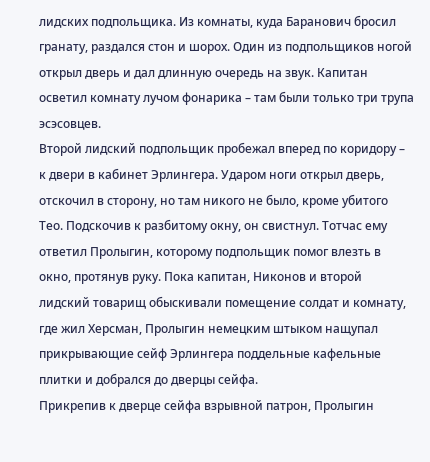лидских подпольщика. Из комнаты, куда Баранович бросил гранату, раздался стон и шорох. Один из подпольщиков ногой открыл дверь и дал длинную очередь на звук. Капитан осветил комнату лучом фонарика – там были только три трупа эсэсовцев.
Второй лидский подпольщик пробежал вперед по коридору – к двери в кабинет Эрлингера. Ударом ноги открыл дверь, отскочил в сторону, но там никого не было, кроме убитого Тео. Подскочив к разбитому окну, он свистнул. Тотчас ему ответил Пролыгин, которому подпольщик помог влезть в окно, протянув руку. Пока капитан, Никонов и второй лидский товарищ обыскивали помещение солдат и комнату, где жил Херсман, Пролыгин немецким штыком нащупал прикрывающие сейф Эрлингера поддельные кафельные плитки и добрался до дверцы сейфа.
Прикрепив к дверце сейфа взрывной патрон, Пролыгин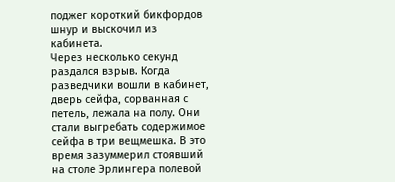поджег короткий бикфордов шнур и выскочил из кабинета.
Через несколько секунд раздался взрыв. Когда разведчики вошли в кабинет, дверь сейфа, сорванная с петель, лежала на полу. Они стали выгребать содержимое сейфа в три вещмешка. В это время зазуммерил стоявший на столе Эрлингера полевой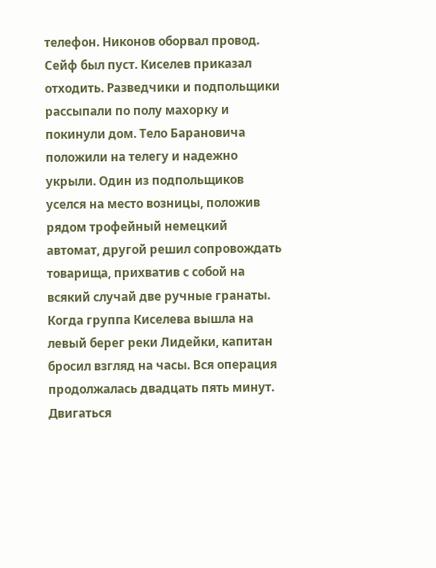телефон. Никонов оборвал провод.
Сейф был пуст. Киселев приказал отходить. Разведчики и подпольщики рассыпали по полу махорку и покинули дом. Тело Барановича положили на телегу и надежно укрыли. Один из подпольщиков уселся на место возницы, положив рядом трофейный немецкий автомат, другой решил сопровождать товарища, прихватив с собой на всякий случай две ручные гранаты.
Когда группа Киселева вышла на левый берег реки Лидейки, капитан бросил взгляд на часы. Вся операция продолжалась двадцать пять минут. Двигаться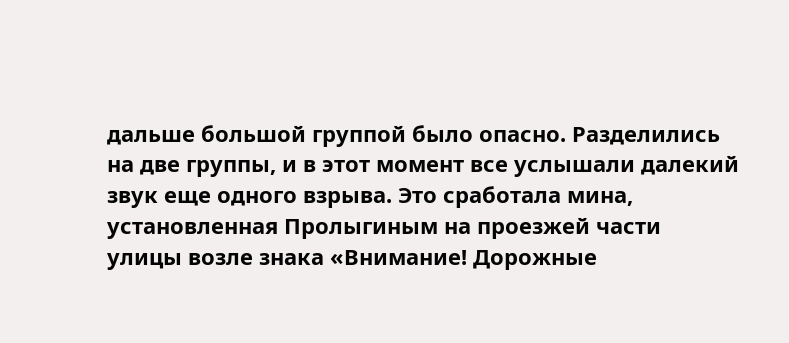дальше большой группой было опасно. Разделились на две группы, и в этот момент все услышали далекий звук еще одного взрыва. Это сработала мина, установленная Пролыгиным на проезжей части улицы возле знака «Внимание! Дорожные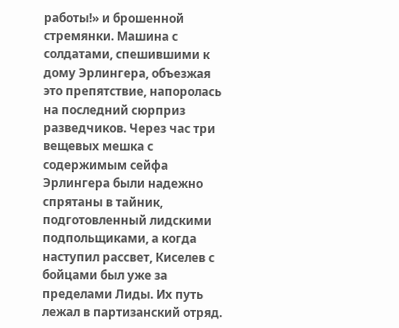работы!» и брошенной стремянки. Машина с солдатами, спешившими к дому Эрлингера, объезжая это препятствие, напоролась на последний сюрприз разведчиков. Через час три вещевых мешка с содержимым сейфа Эрлингера были надежно спрятаны в тайник, подготовленный лидскими подпольщиками, а когда наступил рассвет, Киселев с бойцами был уже за пределами Лиды. Их путь лежал в партизанский отряд.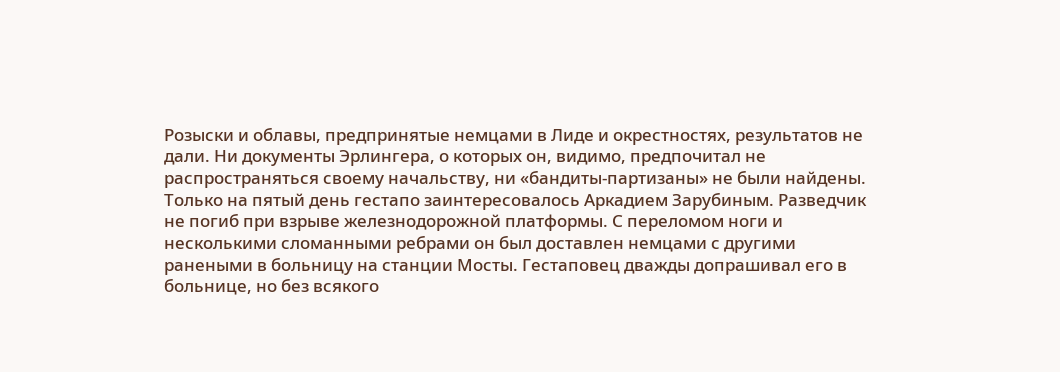Розыски и облавы, предпринятые немцами в Лиде и окрестностях, результатов не дали. Ни документы Эрлингера, о которых он, видимо, предпочитал не распространяться своему начальству, ни «бандиты-партизаны» не были найдены. Только на пятый день гестапо заинтересовалось Аркадием Зарубиным. Разведчик не погиб при взрыве железнодорожной платформы. С переломом ноги и несколькими сломанными ребрами он был доставлен немцами с другими ранеными в больницу на станции Мосты. Гестаповец дважды допрашивал его в больнице, но без всякого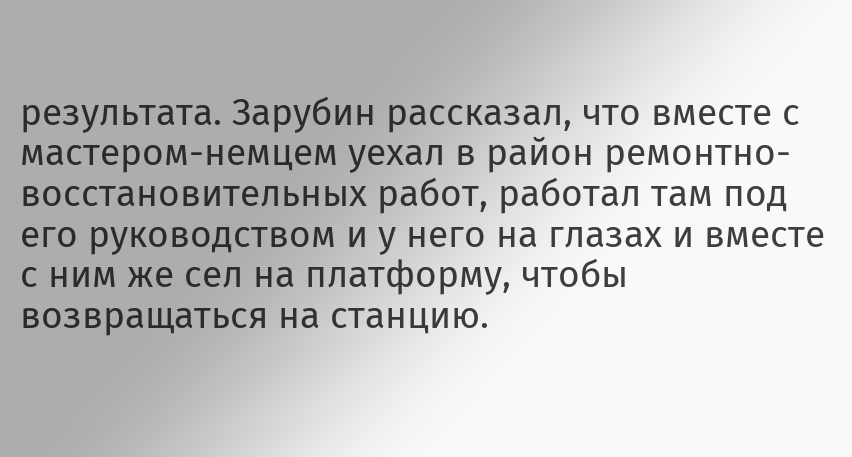результата. Зарубин рассказал, что вместе с мастером-немцем уехал в район ремонтно-восстановительных работ, работал там под его руководством и у него на глазах и вместе с ним же сел на платформу, чтобы возвращаться на станцию.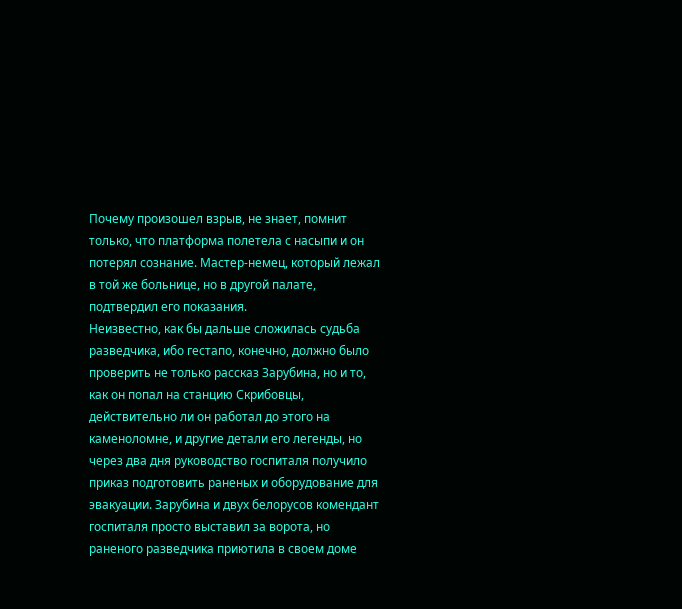Почему произошел взрыв, не знает, помнит только, что платформа полетела с насыпи и он потерял сознание. Мастер-немец, который лежал в той же больнице, но в другой палате, подтвердил его показания.
Неизвестно, как бы дальше сложилась судьба разведчика, ибо гестапо, конечно, должно было проверить не только рассказ Зарубина, но и то, как он попал на станцию Скрибовцы, действительно ли он работал до этого на каменоломне, и другие детали его легенды, но через два дня руководство госпиталя получило приказ подготовить раненых и оборудование для эвакуации. Зарубина и двух белорусов комендант госпиталя просто выставил за ворота, но раненого разведчика приютила в своем доме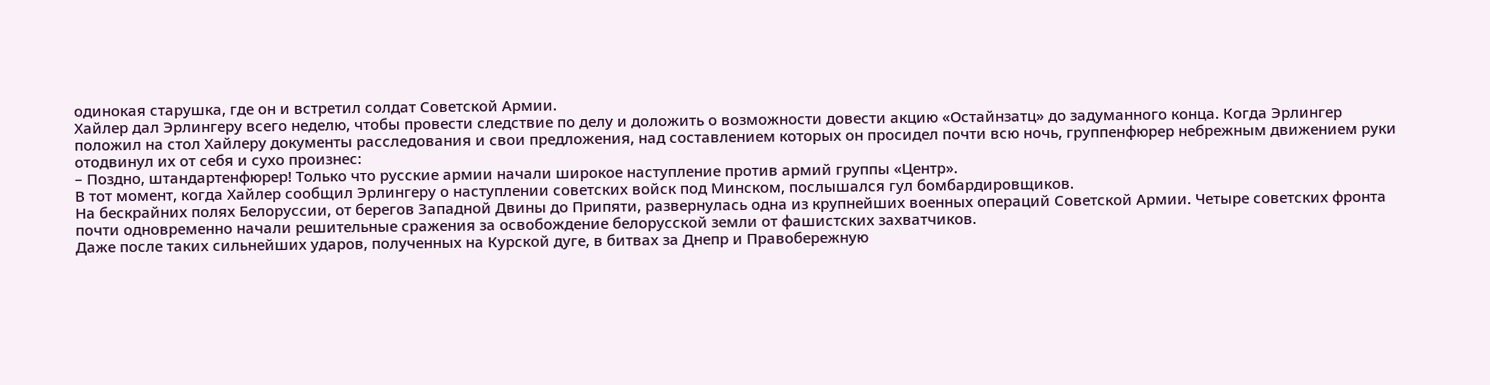одинокая старушка, где он и встретил солдат Советской Армии.
Хайлер дал Эрлингеру всего неделю, чтобы провести следствие по делу и доложить о возможности довести акцию «Остайнзатц» до задуманного конца. Когда Эрлингер положил на стол Хайлеру документы расследования и свои предложения, над составлением которых он просидел почти всю ночь, группенфюрер небрежным движением руки отодвинул их от себя и сухо произнес:
– Поздно, штандартенфюрер! Только что русские армии начали широкое наступление против армий группы «Центр».
В тот момент, когда Хайлер сообщил Эрлингеру о наступлении советских войск под Минском, послышался гул бомбардировщиков.
На бескрайних полях Белоруссии, от берегов Западной Двины до Припяти, развернулась одна из крупнейших военных операций Советской Армии. Четыре советских фронта почти одновременно начали решительные сражения за освобождение белорусской земли от фашистских захватчиков.
Даже после таких сильнейших ударов, полученных на Курской дуге, в битвах за Днепр и Правобережную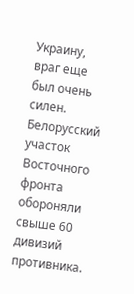Украину, враг еще был очень силен. Белорусский участок Восточного фронта обороняли свыше 60 дивизий противника.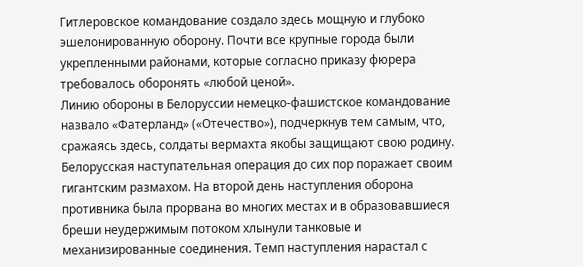Гитлеровское командование создало здесь мощную и глубоко эшелонированную оборону. Почти все крупные города были укрепленными районами, которые согласно приказу фюрера требовалось оборонять «любой ценой».
Линию обороны в Белоруссии немецко-фашистское командование назвало «Фатерланд» («Отечество»), подчеркнув тем самым, что, сражаясь здесь, солдаты вермахта якобы защищают свою родину.
Белорусская наступательная операция до сих пор поражает своим гигантским размахом. На второй день наступления оборона противника была прорвана во многих местах и в образовавшиеся бреши неудержимым потоком хлынули танковые и механизированные соединения. Темп наступления нарастал с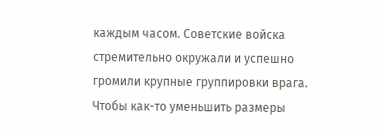каждым часом. Советские войска стремительно окружали и успешно громили крупные группировки врага.
Чтобы как-то уменьшить размеры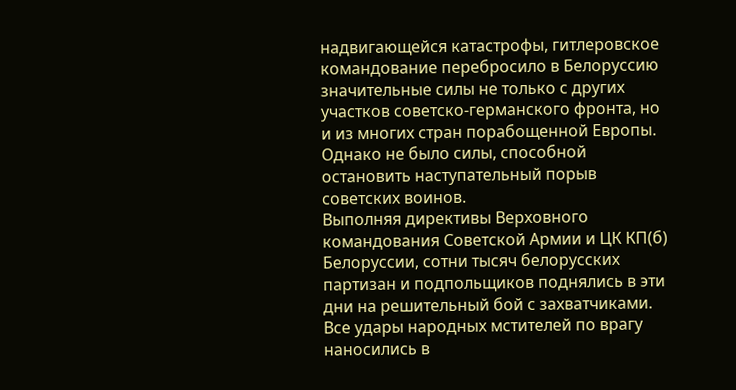надвигающейся катастрофы, гитлеровское командование перебросило в Белоруссию значительные силы не только с других участков советско-германского фронта, но и из многих стран порабощенной Европы.
Однако не было силы, способной остановить наступательный порыв советских воинов.
Выполняя директивы Верховного командования Советской Армии и ЦК КП(б) Белоруссии, сотни тысяч белорусских партизан и подпольщиков поднялись в эти дни на решительный бой с захватчиками. Все удары народных мстителей по врагу наносились в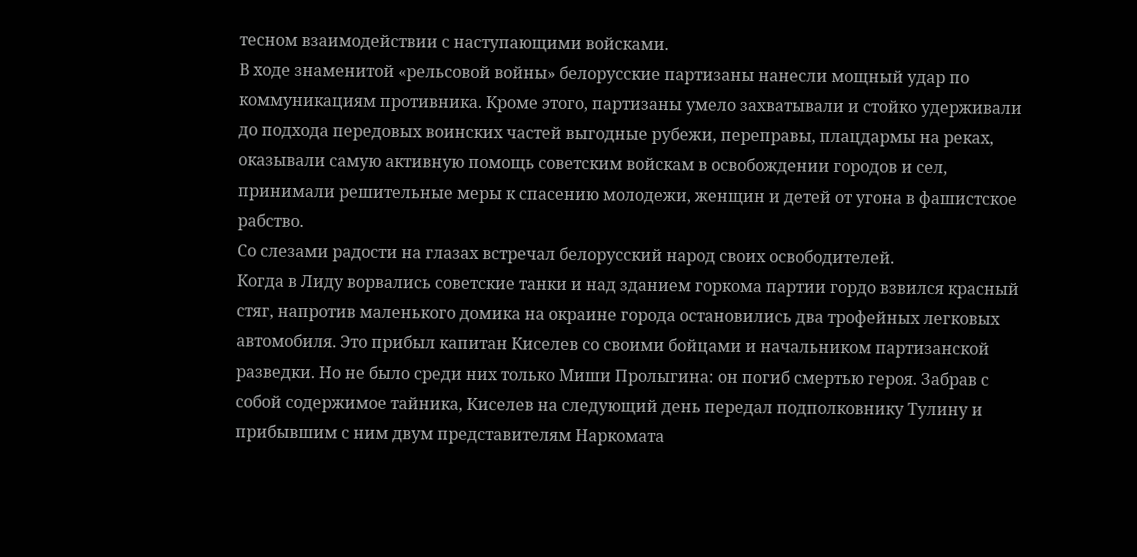тесном взаимодействии с наступающими войсками.
В ходе знаменитой «рельсовой войны» белорусские партизаны нанесли мощный удар по коммуникациям противника. Кроме этого, партизаны умело захватывали и стойко удерживали до подхода передовых воинских частей выгодные рубежи, переправы, плацдармы на реках, оказывали самую активную помощь советским войскам в освобождении городов и сел, принимали решительные меры к спасению молодежи, женщин и детей от угона в фашистское рабство.
Со слезами радости на глазах встречал белорусский народ своих освободителей.
Когда в Лиду ворвались советские танки и над зданием горкома партии гордо взвился красный стяг, напротив маленького домика на окраине города остановились два трофейных легковых автомобиля. Это прибыл капитан Киселев со своими бойцами и начальником партизанской разведки. Но не было среди них только Миши Пролыгина: он погиб смертью героя. Забрав с собой содержимое тайника, Киселев на следующий день передал подполковнику Тулину и прибывшим с ним двум представителям Наркомата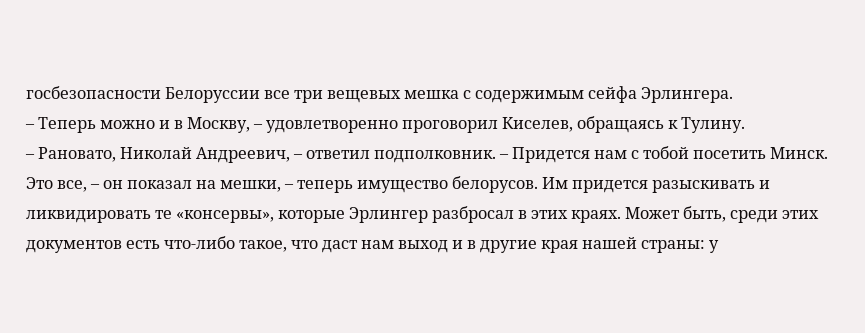госбезопасности Белоруссии все три вещевых мешка с содержимым сейфа Эрлингера.
– Теперь можно и в Москву, – удовлетворенно проговорил Киселев, обращаясь к Тулину.
– Рановато, Николай Андреевич, – ответил подполковник. – Придется нам с тобой посетить Минск. Это все, – он показал на мешки, – теперь имущество белорусов. Им придется разыскивать и ликвидировать те «консервы», которые Эрлингер разбросал в этих краях. Может быть, среди этих документов есть что-либо такое, что даст нам выход и в другие края нашей страны: у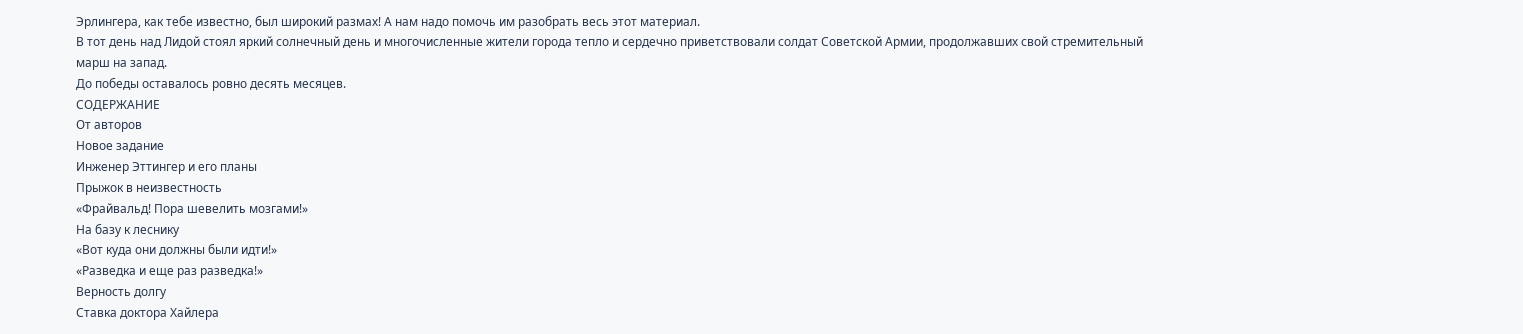Эрлингера, как тебе известно, был широкий размах! А нам надо помочь им разобрать весь этот материал.
В тот день над Лидой стоял яркий солнечный день и многочисленные жители города тепло и сердечно приветствовали солдат Советской Армии, продолжавших свой стремительный марш на запад.
До победы оставалось ровно десять месяцев.
СОДЕРЖАНИЕ
От авторов
Новое задание
Инженер Эттингер и его планы
Прыжок в неизвестность
«Фрайвальд! Пора шевелить мозгами!»
На базу к леснику
«Вот куда они должны были идти!»
«Разведка и еще раз разведка!»
Верность долгу
Ставка доктора Хайлера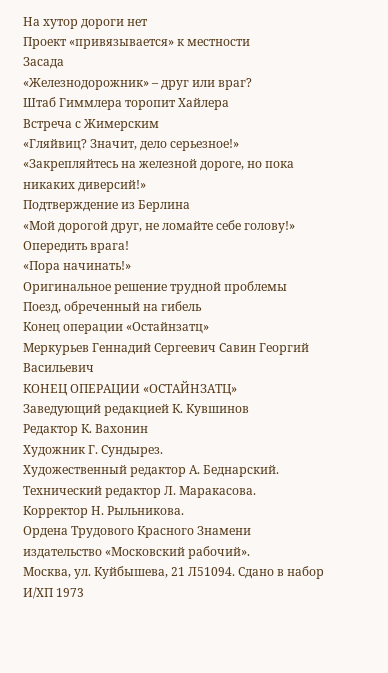На хутор дороги нет
Проект «привязывается» к местности
Засада
«Железнодорожник» – друг или враг?
Штаб Гиммлера торопит Хайлера
Встреча с Жимерским
«Гляйвиц? Значит, дело серьезное!»
«Закрепляйтесь на железной дороге, но пока никаких диверсий!»
Подтверждение из Берлина
«Мой дорогой друг, не ломайте себе голову!»
Опередить врага!
«Пора начинать!»
Оригинальное решение трудной проблемы
Поезд, обреченный на гибель
Конец операции «Остайнзатц»
Меркурьев Геннадий Сергеевич Савин Георгий Васильевич
КОНЕЦ ОПЕРАЦИИ «ОСТАЙНЗАТЦ»
Заведующий редакцией К. Кувшинов
Редактор К. Вахонин
Художник Г. Сундырез.
Художественный редактор А. Беднарский.
Технический редактор Л. Маракасова.
Корректор Н. Рыльникова.
Ордена Трудового Красного Знамени издательство «Московский рабочий».
Москва, ул. Куйбышева, 21 Л51094. Сдано в набор И/ХП 1973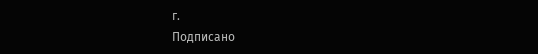г.
Подписано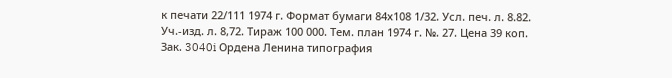к печати 22/111 1974 г. Формат бумаги 84х108 1/32. Усл. печ. л. 8.82. Уч.-изд. л. 8,72. Тираж 100 000. Тем. план 1974 г. №. 27. Цена 39 коп. Зак. 3040i Ордена Ленина типография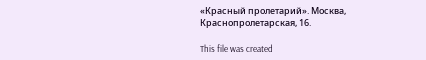«Красный пролетарий». Москва, Краснопролетарская, 16.

This file was created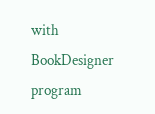with BookDesigner program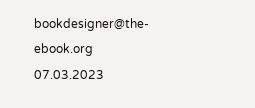bookdesigner@the-ebook.org
07.03.2023